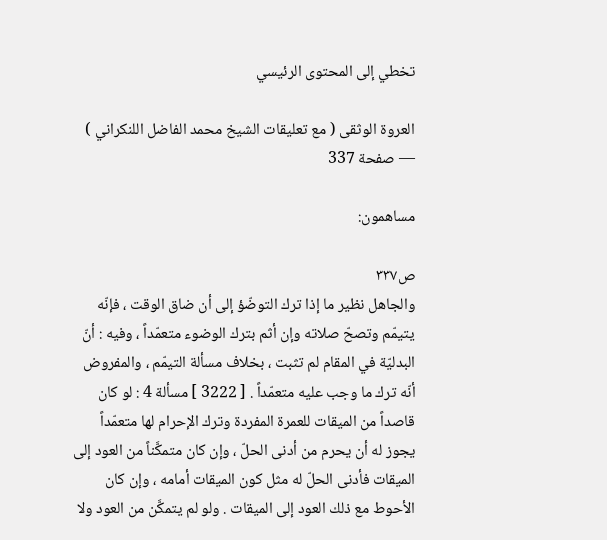تخطي إلى المحتوى الرئيسي

العروة الوثقى ( مع تعليقات الشيخ محمد الفاضل اللنكراني ) — صفحة 337

مساهمون:

ص٣٣٧
والجاهل نظير ما إذا ترك التوضّؤ إلى أن ضاق الوقت ، فإنّه يتيمّم وتصحّ صلاته وإن أثم بترك الوضوء متعمّداً ، وفيه : أنّ البدليّة في المقام لم تثبت ، بخلاف مسألة التيمّم ، والمفروض أنّه ترك ما وجب عليه متعمّداً . [ 3222 ] مسألة 4 : لو كان قاصداً من الميقات للعمرة المفردة وترك الإحرام لها متعمّداً يجوز له أن يحرم من أدنى الحلّ ، وإن كان متمكَّناً من العود إلى الميقات فأدنى الحلّ له مثل كون الميقات أمامه ، وإن كان الأحوط مع ذلك العود إلى الميقات . ولو لم يتمكَّن من العود ولا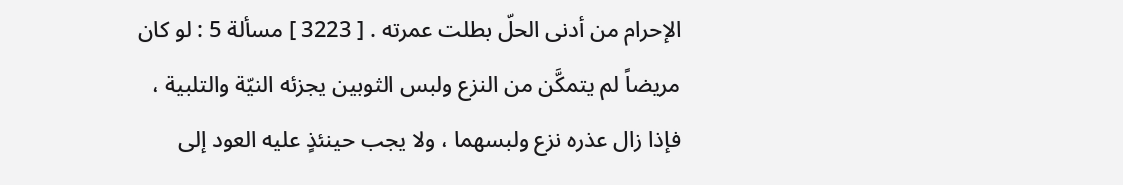الإحرام من أدنى الحلّ بطلت عمرته . [ 3223 ] مسألة 5 : لو كان مريضاً لم يتمكَّن من النزع ولبس الثوبين يجزئه النيّة والتلبية ، فإذا زال عذره نزع ولبسهما ، ولا يجب حينئذٍ عليه العود إلى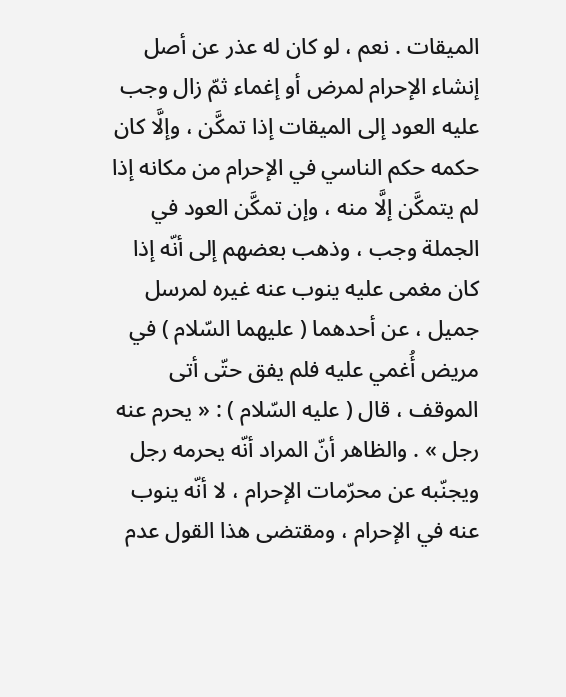الميقات . نعم ، لو كان له عذر عن أصل إنشاء الإحرام لمرض أو إغماء ثمّ زال وجب عليه العود إلى الميقات إذا تمكَّن ، وإلَّا كان حكمه حكم الناسي في الإحرام من مكانه إذا لم يتمكَّن إلَّا منه ، وإن تمكَّن العود في الجملة وجب ، وذهب بعضهم إلى أنّه إذا كان مغمى عليه ينوب عنه غيره لمرسل جميل ، عن أحدهما ( عليهما السّلام ) في مريض أُغمي عليه فلم يفق حتّى أتى الموقف ، قال ( عليه السّلام ) : « يحرم عنه رجل » . والظاهر أنّ المراد أنّه يحرمه رجل ويجنّبه عن محرّمات الإحرام ، لا أنّه ينوب عنه في الإحرام ، ومقتضى هذا القول عدم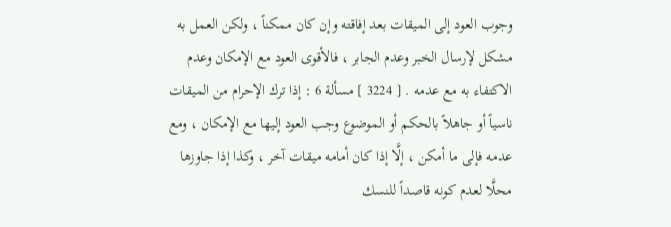وجوب العود إلى الميقات بعد إفاقته وإن كان ممكناً ، ولكن العمل به مشكل لإرسال الخبر وعدم الجابر ، فالأقوى العود مع الإمكان وعدم الاكتفاء به مع عدمه . [ 3224 ] مسألة 6 : إذا ترك الإحرام من الميقات ناسياً أو جاهلاً بالحكم أو الموضوع وجب العود إليها مع الإمكان ، ومع عدمه فإلى ما أمكن ، إلَّا إذا كان أمامه ميقات آخر ، وكذا إذا جاوزها محلَّا لعدم كونه قاصداً للنسك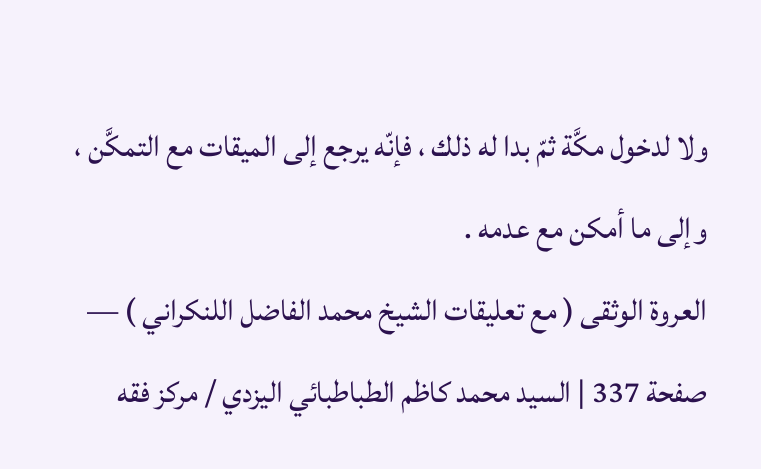ولا لدخول مكَّة ثمّ بدا له ذلك ، فإنّه يرجع إلى الميقات مع التمكَّن ، وإلى ما أمكن مع عدمه .
العروة الوثقى ( مع تعليقات الشيخ محمد الفاضل اللنكراني ) — صفحة 337 | السيد محمد كاظم الطباطبائي اليزدي / مركز فقه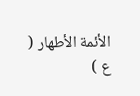الأئمة الأطهار ( ع )